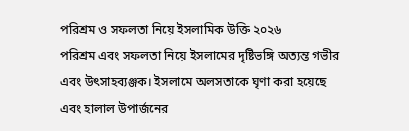পরিশ্রম ও সফলতা নিয়ে ইসলামিক উক্তি ২০২৬
পরিশ্রম এবং সফলতা নিয়ে ইসলামের দৃষ্টিভঙ্গি অত্যন্ত গভীর এবং উৎসাহব্যঞ্জক। ইসলামে অলসতাকে ঘৃণা করা হয়েছে এবং হালাল উপার্জনের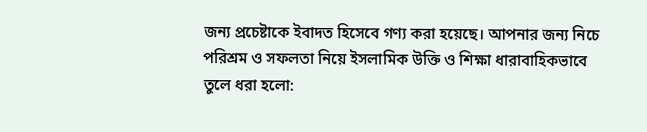জন্য প্রচেষ্টাকে ইবাদত হিসেবে গণ্য করা হয়েছে। আপনার জন্য নিচে পরিশ্রম ও সফলতা নিয়ে ইসলামিক উক্তি ও শিক্ষা ধারাবাহিকভাবে তুলে ধরা হলো: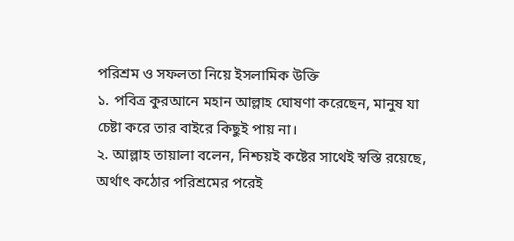পরিশ্রম ও সফলতা নিয়ে ইসলামিক উক্তি
১. পবিত্র কুরআনে মহান আল্লাহ ঘোষণা করেছেন, মানুষ যা চেষ্টা করে তার বাইরে কিছুই পায় না।
২. আল্লাহ তায়ালা বলেন, নিশ্চয়ই কষ্টের সাথেই স্বস্তি রয়েছে, অর্থাৎ কঠোর পরিশ্রমের পরেই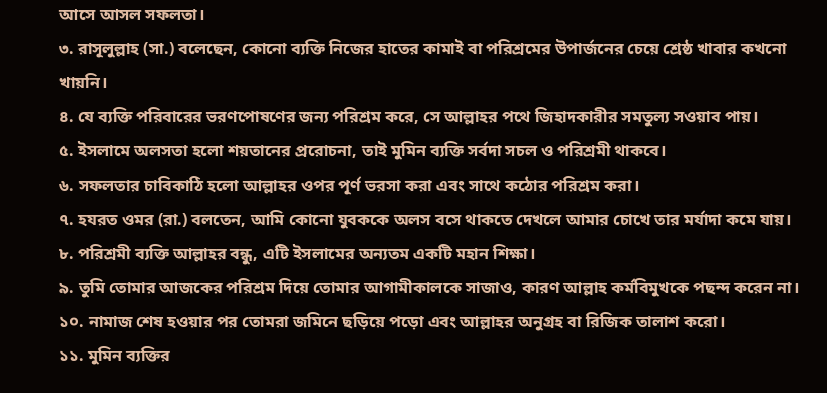আসে আসল সফলতা।
৩. রাসূলুল্লাহ (সা.) বলেছেন, কোনো ব্যক্তি নিজের হাতের কামাই বা পরিশ্রমের উপার্জনের চেয়ে শ্রেষ্ঠ খাবার কখনো খায়নি।
৪. যে ব্যক্তি পরিবারের ভরণপোষণের জন্য পরিশ্রম করে, সে আল্লাহর পথে জিহাদকারীর সমতুল্য সওয়াব পায়।
৫. ইসলামে অলসতা হলো শয়তানের প্ররোচনা, তাই মুমিন ব্যক্তি সর্বদা সচল ও পরিশ্রমী থাকবে।
৬. সফলতার চাবিকাঠি হলো আল্লাহর ওপর পূর্ণ ভরসা করা এবং সাথে কঠোর পরিশ্রম করা।
৭. হযরত ওমর (রা.) বলতেন, আমি কোনো যুবককে অলস বসে থাকতে দেখলে আমার চোখে তার মর্যাদা কমে যায়।
৮. পরিশ্রমী ব্যক্তি আল্লাহর বন্ধু, এটি ইসলামের অন্যতম একটি মহান শিক্ষা।
৯. তুমি তোমার আজকের পরিশ্রম দিয়ে তোমার আগামীকালকে সাজাও, কারণ আল্লাহ কর্মবিমুখকে পছন্দ করেন না।
১০. নামাজ শেষ হওয়ার পর তোমরা জমিনে ছড়িয়ে পড়ো এবং আল্লাহর অনুগ্রহ বা রিজিক তালাশ করো।
১১. মুমিন ব্যক্তির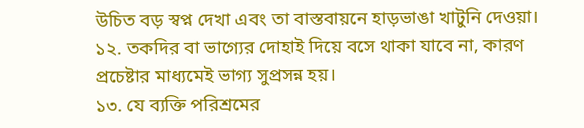উচিত বড় স্বপ্ন দেখা এবং তা বাস্তবায়নে হাড়ভাঙা খাটুনি দেওয়া।
১২. তকদির বা ভাগ্যের দোহাই দিয়ে বসে থাকা যাবে না, কারণ প্রচেষ্টার মাধ্যমেই ভাগ্য সুপ্রসন্ন হয়।
১৩. যে ব্যক্তি পরিশ্রমের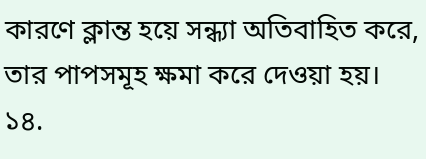কারণে ক্লান্ত হয়ে সন্ধ্যা অতিবাহিত করে, তার পাপসমূহ ক্ষমা করে দেওয়া হয়।
১৪.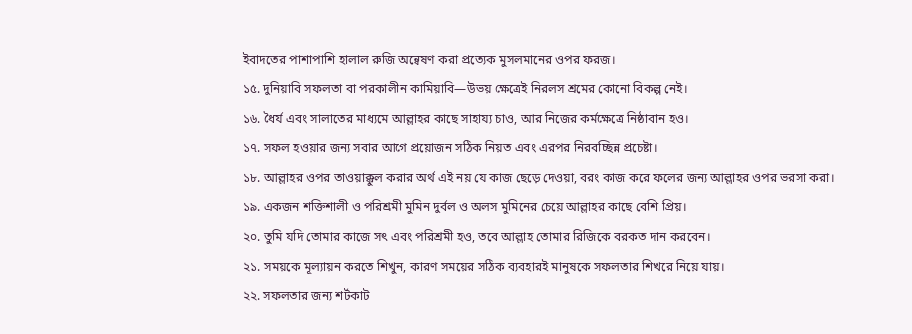ইবাদতের পাশাপাশি হালাল রুজি অন্বেষণ করা প্রত্যেক মুসলমানের ওপর ফরজ।
১৫. দুনিয়াবি সফলতা বা পরকালীন কামিয়াবি—উভয় ক্ষেত্রেই নিরলস শ্রমের কোনো বিকল্প নেই।
১৬. ধৈর্য এবং সালাতের মাধ্যমে আল্লাহর কাছে সাহায্য চাও, আর নিজের কর্মক্ষেত্রে নিষ্ঠাবান হও।
১৭. সফল হওয়ার জন্য সবার আগে প্রয়োজন সঠিক নিয়ত এবং এরপর নিরবচ্ছিন্ন প্রচেষ্টা।
১৮. আল্লাহর ওপর তাওয়াক্কুল করার অর্থ এই নয় যে কাজ ছেড়ে দেওয়া, বরং কাজ করে ফলের জন্য আল্লাহর ওপর ভরসা করা।
১৯. একজন শক্তিশালী ও পরিশ্রমী মুমিন দুর্বল ও অলস মুমিনের চেয়ে আল্লাহর কাছে বেশি প্রিয়।
২০. তুমি যদি তোমার কাজে সৎ এবং পরিশ্রমী হও, তবে আল্লাহ তোমার রিজিকে বরকত দান করবেন।
২১. সময়কে মূল্যায়ন করতে শিখুন, কারণ সময়ের সঠিক ব্যবহারই মানুষকে সফলতার শিখরে নিয়ে যায়।
২২. সফলতার জন্য শর্টকাট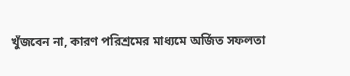খুঁজবেন না, কারণ পরিশ্রমের মাধ্যমে অর্জিত সফলতা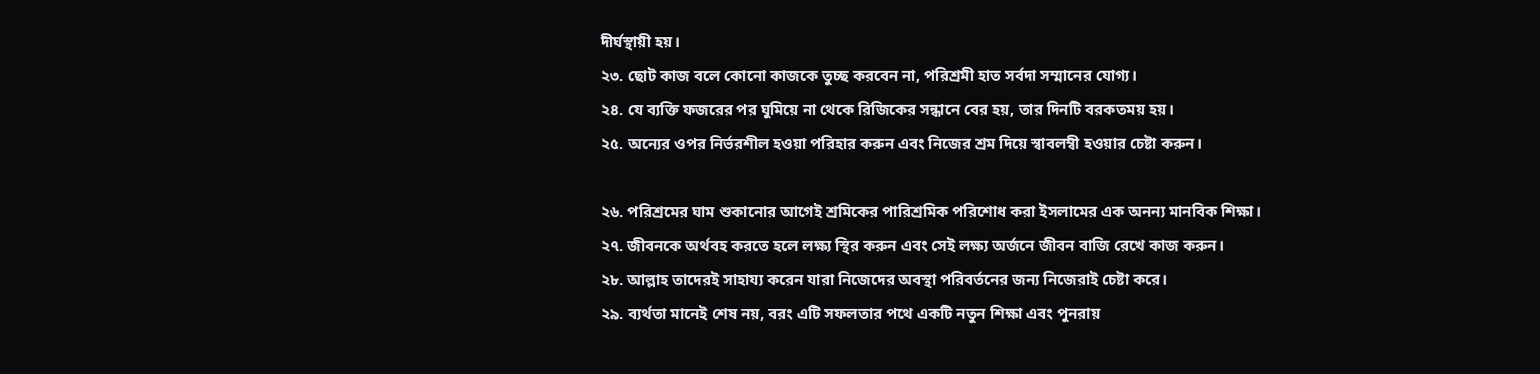দীর্ঘস্থায়ী হয়।
২৩. ছোট কাজ বলে কোনো কাজকে তুচ্ছ করবেন না, পরিশ্রমী হাত সর্বদা সম্মানের যোগ্য।
২৪. যে ব্যক্তি ফজরের পর ঘুমিয়ে না থেকে রিজিকের সন্ধানে বের হয়, তার দিনটি বরকতময় হয়।
২৫. অন্যের ওপর নির্ভরশীল হওয়া পরিহার করুন এবং নিজের শ্রম দিয়ে স্বাবলম্বী হওয়ার চেষ্টা করুন।

২৬. পরিশ্রমের ঘাম শুকানোর আগেই শ্রমিকের পারিশ্রমিক পরিশোধ করা ইসলামের এক অনন্য মানবিক শিক্ষা।
২৭. জীবনকে অর্থবহ করতে হলে লক্ষ্য স্থির করুন এবং সেই লক্ষ্য অর্জনে জীবন বাজি রেখে কাজ করুন।
২৮. আল্লাহ তাদেরই সাহায্য করেন যারা নিজেদের অবস্থা পরিবর্তনের জন্য নিজেরাই চেষ্টা করে।
২৯. ব্যর্থতা মানেই শেষ নয়, বরং এটি সফলতার পথে একটি নতুন শিক্ষা এবং পুনরায়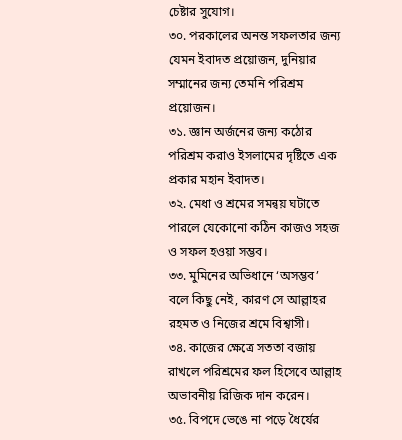চেষ্টার সুযোগ।
৩০. পরকালের অনন্ত সফলতার জন্য যেমন ইবাদত প্রয়োজন, দুনিয়ার সম্মানের জন্য তেমনি পরিশ্রম প্রয়োজন।
৩১. জ্ঞান অর্জনের জন্য কঠোর পরিশ্রম করাও ইসলামের দৃষ্টিতে এক প্রকার মহান ইবাদত।
৩২. মেধা ও শ্রমের সমন্বয় ঘটাতে পারলে যেকোনো কঠিন কাজও সহজ ও সফল হওয়া সম্ভব।
৩৩. মুমিনের অভিধানে ‘অসম্ভব’ বলে কিছু নেই, কারণ সে আল্লাহর রহমত ও নিজের শ্রমে বিশ্বাসী।
৩৪. কাজের ক্ষেত্রে সততা বজায় রাখলে পরিশ্রমের ফল হিসেবে আল্লাহ অভাবনীয় রিজিক দান করেন।
৩৫. বিপদে ভেঙে না পড়ে ধৈর্যের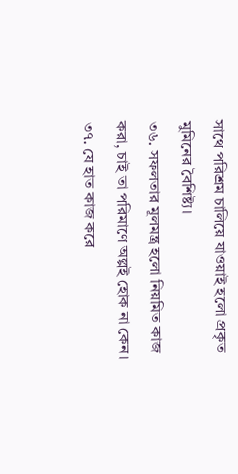সাথে পরিশ্রম চালিয়ে যাওয়াই হলো প্রকৃত মুমিনের বৈশিষ্ট্য।
৩৬. সফলতার মূলমন্ত্র হলো নিয়মিত কাজ করা, চাই তা পরিমাণে অল্পই হোক না কেন।
৩৭. যে হাত কাজ করে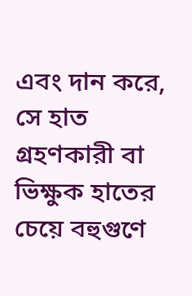এবং দান করে, সে হাত গ্রহণকারী বা ভিক্ষুক হাতের চেয়ে বহুগুণে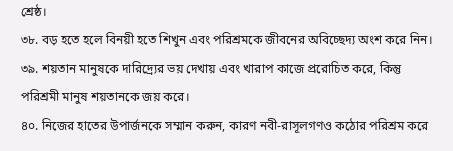শ্রেষ্ঠ।
৩৮. বড় হতে হলে বিনয়ী হতে শিখুন এবং পরিশ্রমকে জীবনের অবিচ্ছেদ্য অংশ করে নিন।
৩৯. শয়তান মানুষকে দারিদ্র্যের ভয় দেখায় এবং খারাপ কাজে প্ররোচিত করে, কিন্তু পরিশ্রমী মানুষ শয়তানকে জয় করে।
৪০. নিজের হাতের উপার্জনকে সম্মান করুন, কারণ নবী-রাসূলগণও কঠোর পরিশ্রম করে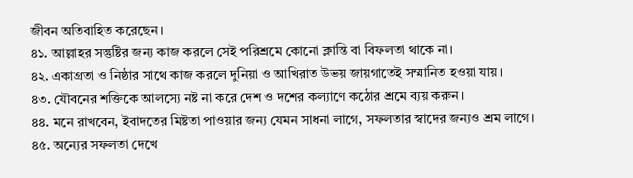জীবন অতিবাহিত করেছেন।
৪১. আল্লাহর সন্তুষ্টির জন্য কাজ করলে সেই পরিশ্রমে কোনো ক্লান্তি বা বিফলতা থাকে না।
৪২. একাগ্রতা ও নিষ্ঠার সাথে কাজ করলে দুনিয়া ও আখিরাত উভয় জায়গাতেই সম্মানিত হওয়া যায়।
৪৩. যৌবনের শক্তিকে আলস্যে নষ্ট না করে দেশ ও দশের কল্যাণে কঠোর শ্রমে ব্যয় করুন।
৪৪. মনে রাখবেন, ইবাদতের মিষ্টতা পাওয়ার জন্য যেমন সাধনা লাগে, সফলতার স্বাদের জন্যও শ্রম লাগে।
৪৫. অন্যের সফলতা দেখে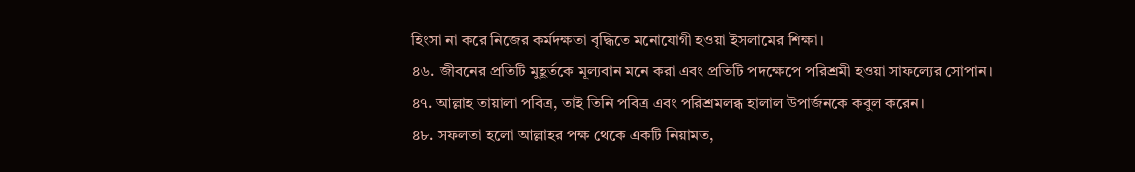হিংসা না করে নিজের কর্মদক্ষতা বৃদ্ধিতে মনোযোগী হওয়া ইসলামের শিক্ষা।
৪৬. জীবনের প্রতিটি মুহূর্তকে মূল্যবান মনে করা এবং প্রতিটি পদক্ষেপে পরিশ্রমী হওয়া সাফল্যের সোপান।
৪৭. আল্লাহ তায়ালা পবিত্র, তাই তিনি পবিত্র এবং পরিশ্রমলব্ধ হালাল উপার্জনকে কবুল করেন।
৪৮. সফলতা হলো আল্লাহর পক্ষ থেকে একটি নিয়ামত,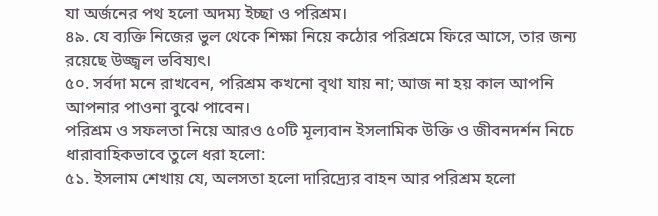যা অর্জনের পথ হলো অদম্য ইচ্ছা ও পরিশ্রম।
৪৯. যে ব্যক্তি নিজের ভুল থেকে শিক্ষা নিয়ে কঠোর পরিশ্রমে ফিরে আসে, তার জন্য রয়েছে উজ্জ্বল ভবিষ্যৎ।
৫০. সর্বদা মনে রাখবেন, পরিশ্রম কখনো বৃথা যায় না; আজ না হয় কাল আপনি আপনার পাওনা বুঝে পাবেন।
পরিশ্রম ও সফলতা নিয়ে আরও ৫০টি মূল্যবান ইসলামিক উক্তি ও জীবনদর্শন নিচে ধারাবাহিকভাবে তুলে ধরা হলো:
৫১. ইসলাম শেখায় যে, অলসতা হলো দারিদ্র্যের বাহন আর পরিশ্রম হলো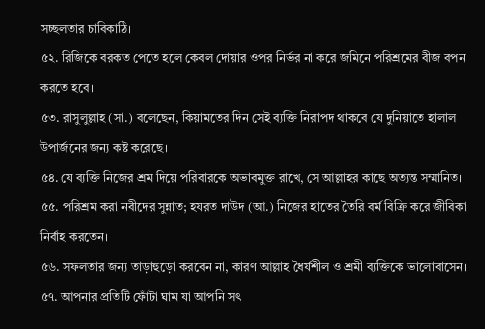সচ্ছলতার চাবিকাঠি।
৫২. রিজিকে বরকত পেতে হলে কেবল দোয়ার ওপর নির্ভর না করে জমিনে পরিশ্রমের বীজ বপন করতে হবে।
৫৩. রাসুলুল্লাহ (সা.) বলেছেন, কিয়ামতের দিন সেই ব্যক্তি নিরাপদ থাকবে যে দুনিয়াতে হালাল উপার্জনের জন্য কষ্ট করেছে।
৫৪. যে ব্যক্তি নিজের শ্রম দিয়ে পরিবারকে অভাবমুক্ত রাখে, সে আল্লাহর কাছে অত্যন্ত সম্মানিত।
৫৫. পরিশ্রম করা নবীদের সুন্নাত; হযরত দাউদ (আ.) নিজের হাতের তৈরি বর্ম বিক্রি করে জীবিকা নির্বাহ করতেন।
৫৬. সফলতার জন্য তাড়াহুড়ো করবেন না, কারণ আল্লাহ ধৈর্যশীল ও শ্রমী ব্যক্তিকে ভালোবাসেন।
৫৭. আপনার প্রতিটি ফোঁটা ঘাম যা আপনি সৎ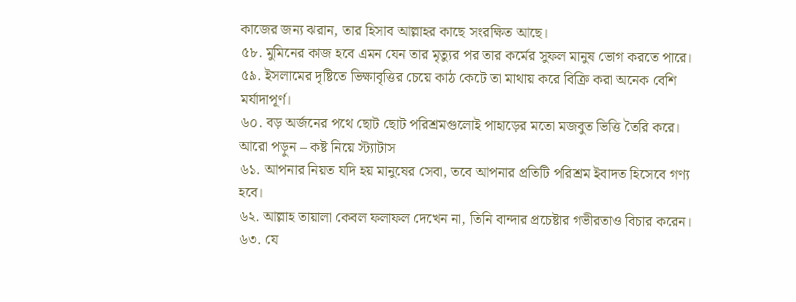কাজের জন্য ঝরান, তার হিসাব আল্লাহর কাছে সংরক্ষিত আছে।
৫৮. মুমিনের কাজ হবে এমন যেন তার মৃত্যুর পর তার কর্মের সুফল মানুষ ভোগ করতে পারে।
৫৯. ইসলামের দৃষ্টিতে ভিক্ষাবৃত্তির চেয়ে কাঠ কেটে তা মাথায় করে বিক্রি করা অনেক বেশি মর্যাদাপূর্ণ।
৬০. বড় অর্জনের পথে ছোট ছোট পরিশ্রমগুলোই পাহাড়ের মতো মজবুত ভিত্তি তৈরি করে।
আরো পড়ুন – কষ্ট নিয়ে স্ট্যাটাস
৬১. আপনার নিয়ত যদি হয় মানুষের সেবা, তবে আপনার প্রতিটি পরিশ্রম ইবাদত হিসেবে গণ্য হবে।
৬২. আল্লাহ তায়ালা কেবল ফলাফল দেখেন না, তিনি বান্দার প্রচেষ্টার গভীরতাও বিচার করেন।
৬৩. যে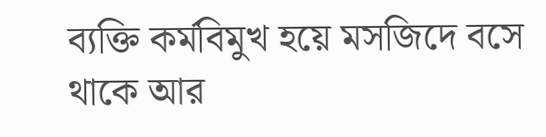ব্যক্তি কর্মবিমুখ হয়ে মসজিদে বসে থাকে আর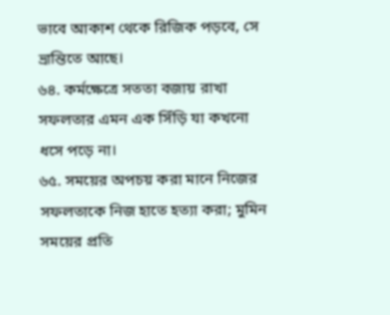ভাবে আকাশ থেকে রিজিক পড়বে, সে ভ্রান্তিতে আছে।
৬৪. কর্মক্ষেত্রে সততা বজায় রাখা সফলতার এমন এক সিঁড়ি যা কখনো ধসে পড়ে না।
৬৫. সময়ের অপচয় করা মানে নিজের সফলতাকে নিজ হাতে হত্যা করা; মুমিন সময়ের প্রতি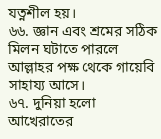যত্নশীল হয়।
৬৬. জ্ঞান এবং শ্রমের সঠিক মিলন ঘটাতে পারলে আল্লাহর পক্ষ থেকে গায়েবি সাহায্য আসে।
৬৭. দুনিয়া হলো আখেরাতের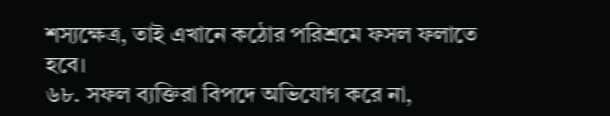শস্যক্ষেত্র, তাই এখানে কঠোর পরিশ্রমে ফসল ফলাতে হবে।
৬৮. সফল ব্যক্তিরা বিপদে অভিযোগ করে না,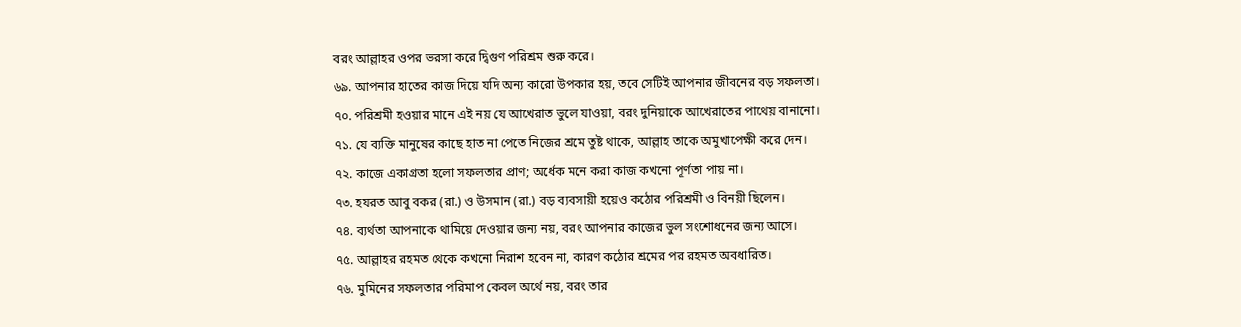বরং আল্লাহর ওপর ভরসা করে দ্বিগুণ পরিশ্রম শুরু করে।
৬৯. আপনার হাতের কাজ দিয়ে যদি অন্য কারো উপকার হয়, তবে সেটিই আপনার জীবনের বড় সফলতা।
৭০. পরিশ্রমী হওয়ার মানে এই নয় যে আখেরাত ভুলে যাওয়া, বরং দুনিয়াকে আখেরাতের পাথেয় বানানো।
৭১. যে ব্যক্তি মানুষের কাছে হাত না পেতে নিজের শ্রমে তুষ্ট থাকে, আল্লাহ তাকে অমুখাপেক্ষী করে দেন।
৭২. কাজে একাগ্রতা হলো সফলতার প্রাণ; অর্ধেক মনে করা কাজ কখনো পূর্ণতা পায় না।
৭৩. হযরত আবু বকর (রা.) ও উসমান (রা.) বড় ব্যবসায়ী হয়েও কঠোর পরিশ্রমী ও বিনয়ী ছিলেন।
৭৪. ব্যর্থতা আপনাকে থামিয়ে দেওয়ার জন্য নয়, বরং আপনার কাজের ভুল সংশোধনের জন্য আসে।
৭৫. আল্লাহর রহমত থেকে কখনো নিরাশ হবেন না, কারণ কঠোর শ্রমের পর রহমত অবধারিত।
৭৬. মুমিনের সফলতার পরিমাপ কেবল অর্থে নয়, বরং তার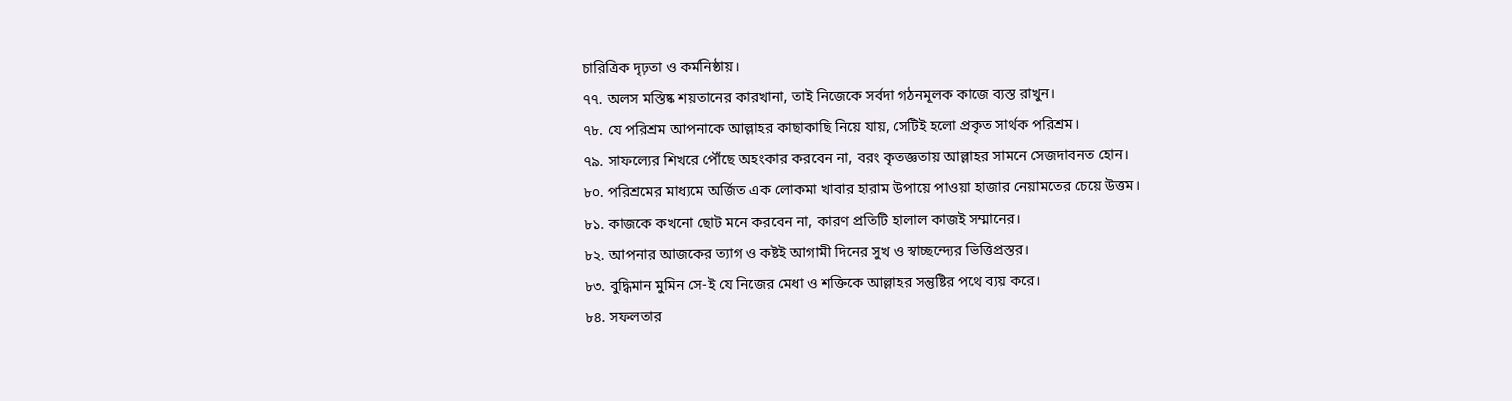চারিত্রিক দৃঢ়তা ও কর্মনিষ্ঠায়।
৭৭. অলস মস্তিষ্ক শয়তানের কারখানা, তাই নিজেকে সর্বদা গঠনমূলক কাজে ব্যস্ত রাখুন।
৭৮. যে পরিশ্রম আপনাকে আল্লাহর কাছাকাছি নিয়ে যায়, সেটিই হলো প্রকৃত সার্থক পরিশ্রম।
৭৯. সাফল্যের শিখরে পৌঁছে অহংকার করবেন না, বরং কৃতজ্ঞতায় আল্লাহর সামনে সেজদাবনত হোন।
৮০. পরিশ্রমের মাধ্যমে অর্জিত এক লোকমা খাবার হারাম উপায়ে পাওয়া হাজার নেয়ামতের চেয়ে উত্তম।
৮১. কাজকে কখনো ছোট মনে করবেন না, কারণ প্রতিটি হালাল কাজই সম্মানের।
৮২. আপনার আজকের ত্যাগ ও কষ্টই আগামী দিনের সুখ ও স্বাচ্ছন্দ্যের ভিত্তিপ্রস্তর।
৮৩. বুদ্ধিমান মুমিন সে-ই যে নিজের মেধা ও শক্তিকে আল্লাহর সন্তুষ্টির পথে ব্যয় করে।
৮৪. সফলতার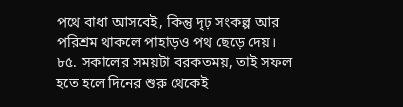পথে বাধা আসবেই, কিন্তু দৃঢ় সংকল্প আর পরিশ্রম থাকলে পাহাড়ও পথ ছেড়ে দেয়।
৮৫. সকালের সময়টা বরকতময়, তাই সফল হতে হলে দিনের শুরু থেকেই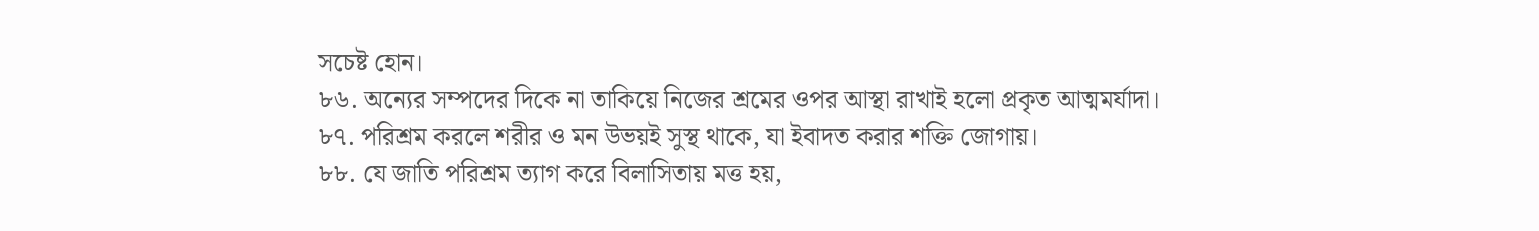সচেষ্ট হোন।
৮৬. অন্যের সম্পদের দিকে না তাকিয়ে নিজের শ্রমের ওপর আস্থা রাখাই হলো প্রকৃত আত্মমর্যাদা।
৮৭. পরিশ্রম করলে শরীর ও মন উভয়ই সুস্থ থাকে, যা ইবাদত করার শক্তি জোগায়।
৮৮. যে জাতি পরিশ্রম ত্যাগ করে বিলাসিতায় মত্ত হয়,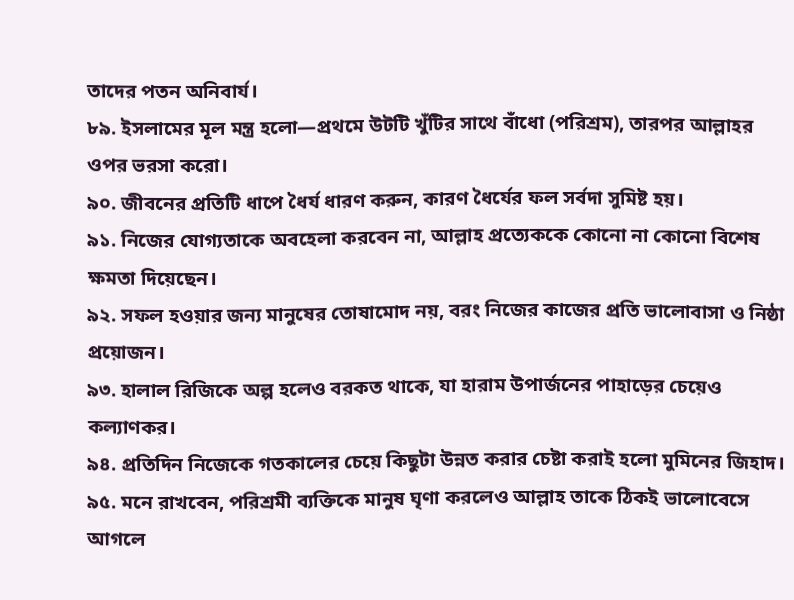তাদের পতন অনিবার্য।
৮৯. ইসলামের মূল মন্ত্র হলো—প্রথমে উটটি খুঁটির সাথে বাঁধো (পরিশ্রম), তারপর আল্লাহর ওপর ভরসা করো।
৯০. জীবনের প্রতিটি ধাপে ধৈর্য ধারণ করুন, কারণ ধৈর্যের ফল সর্বদা সুমিষ্ট হয়।
৯১. নিজের যোগ্যতাকে অবহেলা করবেন না, আল্লাহ প্রত্যেককে কোনো না কোনো বিশেষ ক্ষমতা দিয়েছেন।
৯২. সফল হওয়ার জন্য মানুষের তোষামোদ নয়, বরং নিজের কাজের প্রতি ভালোবাসা ও নিষ্ঠা প্রয়োজন।
৯৩. হালাল রিজিকে অল্প হলেও বরকত থাকে, যা হারাম উপার্জনের পাহাড়ের চেয়েও কল্যাণকর।
৯৪. প্রতিদিন নিজেকে গতকালের চেয়ে কিছুটা উন্নত করার চেষ্টা করাই হলো মুমিনের জিহাদ।
৯৫. মনে রাখবেন, পরিশ্রমী ব্যক্তিকে মানুষ ঘৃণা করলেও আল্লাহ তাকে ঠিকই ভালোবেসে আগলে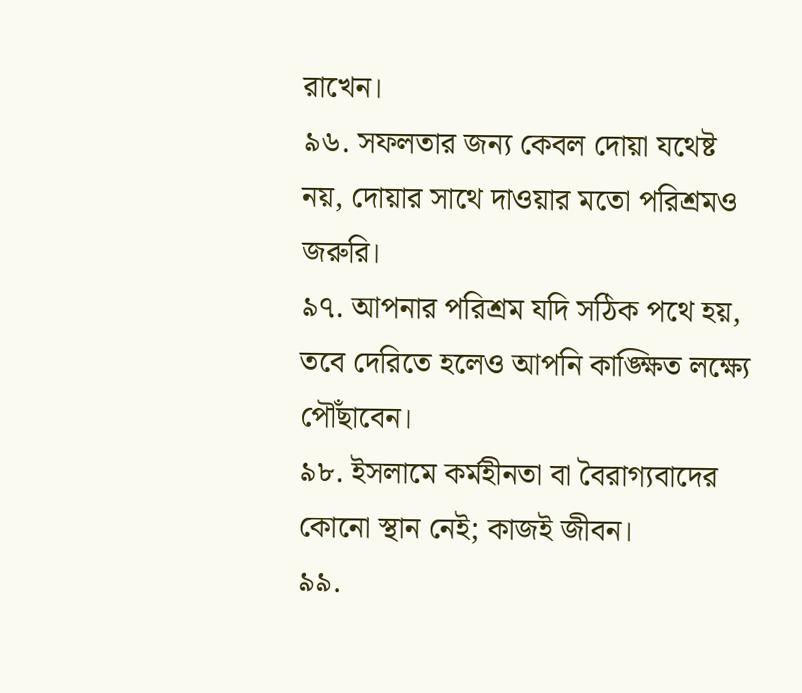রাখেন।
৯৬. সফলতার জন্য কেবল দোয়া যথেষ্ট নয়, দোয়ার সাথে দাওয়ার মতো পরিশ্রমও জরুরি।
৯৭. আপনার পরিশ্রম যদি সঠিক পথে হয়, তবে দেরিতে হলেও আপনি কাঙ্ক্ষিত লক্ষ্যে পৌঁছাবেন।
৯৮. ইসলামে কর্মহীনতা বা বৈরাগ্যবাদের কোনো স্থান নেই; কাজই জীবন।
৯৯.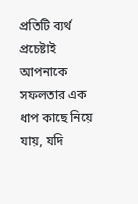প্রতিটি ব্যর্থ প্রচেষ্টাই আপনাকে সফলতার এক ধাপ কাছে নিয়ে যায়, যদি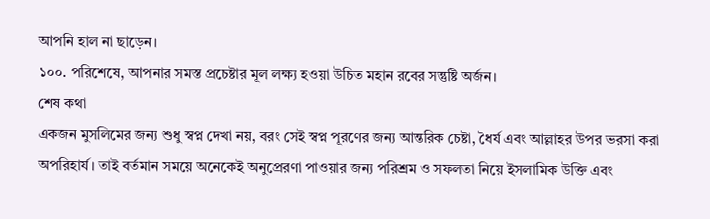আপনি হাল না ছাড়েন।
১০০. পরিশেষে, আপনার সমস্ত প্রচেষ্টার মূল লক্ষ্য হওয়া উচিত মহান রবের সন্তুষ্টি অর্জন।
শেষ কথা
একজন মুসলিমের জন্য শুধু স্বপ্ন দেখা নয়, বরং সেই স্বপ্ন পূরণের জন্য আন্তরিক চেষ্টা, ধৈর্য এবং আল্লাহর উপর ভরসা করা অপরিহার্য। তাই বর্তমান সময়ে অনেকেই অনুপ্রেরণা পাওয়ার জন্য পরিশ্রম ও সফলতা নিয়ে ইসলামিক উক্তি এবং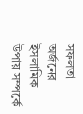সফলতা অর্জনের ইসলামিক উপায় সম্পর্কে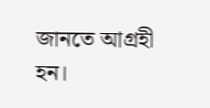জানতে আগ্রহী হন।